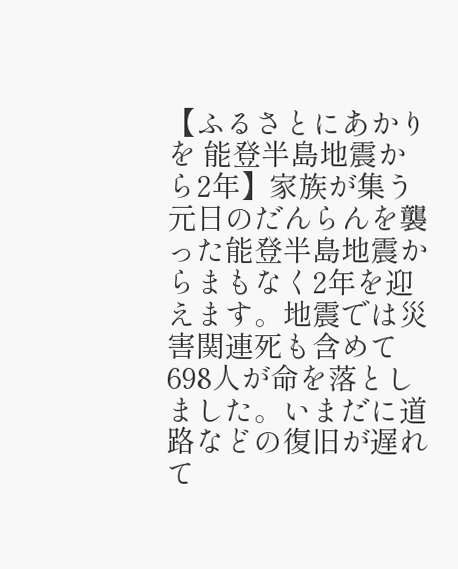【ふるさとにあかりを 能登半島地震から2年】家族が集う元日のだんらんを襲った能登半島地震からまもなく2年を迎えます。地震では災害関連死も含めて698人が命を落としました。いまだに道路などの復旧が遅れて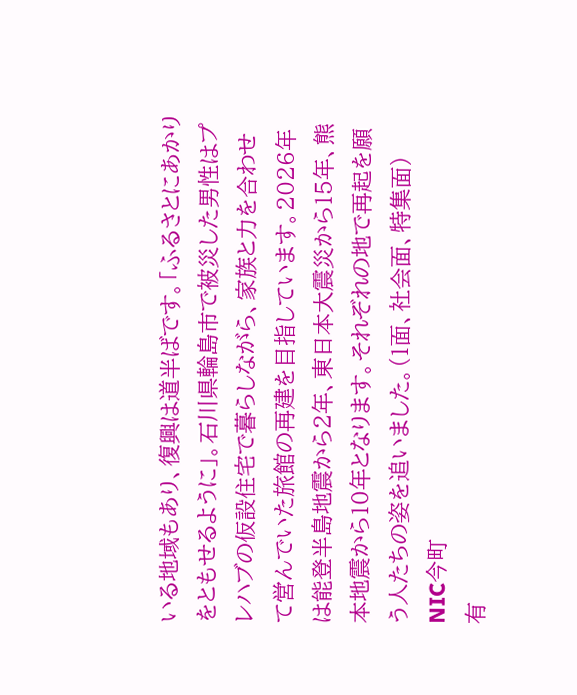いる地域もあり、復興は道半ばです。「ふるさとにあかりをともせるように」。石川県輪島市で被災した男性はプレハブの仮設住宅で暮らしながら、家族と力を合わせて営んでいた旅館の再建を目指しています。2026年は能登半島地震から2年、東日本大震災から15年、熊本地震から10年となります。それぞれの地で再起を願う人たちの姿を追いました。(1面、社会面、特集面)
NIC今町
有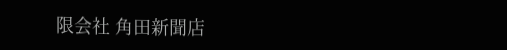限会社 角田新聞店